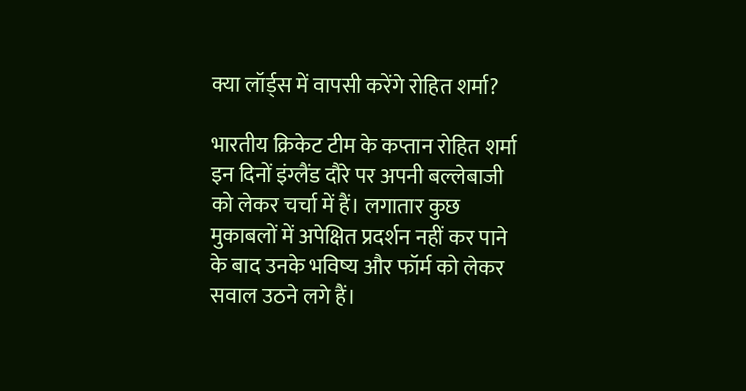क्या लॉर्ड्स में वापसी करेंगे रोहित शर्मा?

भारतीय क्रिकेट टीम के कप्तान रोहित शर्मा इन दिनों इंग्लैंड दौरे पर अपनी बल्लेबाजी को लेकर चर्चा में हैं। लगातार कुछ मुकाबलों में अपेक्षित प्रदर्शन नहीं कर पाने के बाद उनके भविष्य और फॉर्म को लेकर सवाल उठने लगे हैं।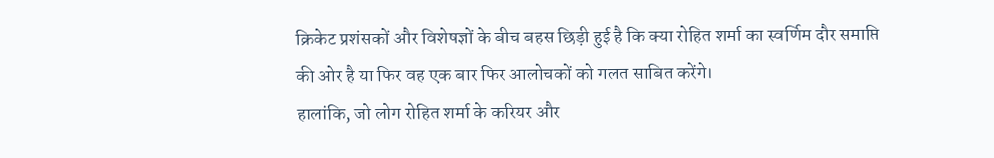क्रिकेट प्रशंसकों और विशेषज्ञों के बीच बहस छिड़ी हुई है कि क्या रोहित शर्मा का स्वर्णिम दौर समाप्ति की ओर है या फिर वह एक बार फिर आलोचकों को गलत साबित करेंगे।
हालांकि, जो लोग रोहित शर्मा के करियर और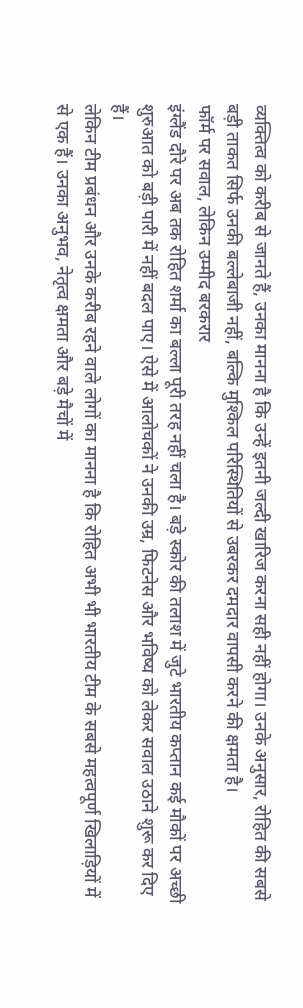व्यक्तित्व को करीब से जानते हैं, उनका मानना है कि उन्हें इतनी जल्दी खारिज करना सही नहीं होगा। उनके अनुसार, रोहित की सबसे बड़ी ताकत सिर्फ उनकी बल्लेबाजी नहीं, बल्कि मुश्किल परिस्थितियों से उबरकर दमदार वापसी करने की क्षमता है।
फॉर्म पर सवाल, लेकिन उम्मीद बरकरार
इंग्लैंड दौरे पर अब तक रोहित शर्मा का बल्ला पूरी तरह नहीं चला है। बड़े स्कोर की तलाश में जुटे भारतीय कप्तान कई मौकों पर अच्छी शुरुआत को बड़ी पारी में नहीं बदल पाए। ऐसे में आलोचकों ने उनकी उम्र, फिटनेस और भविष्य को लेकर सवाल उठाने शुरू कर दिए हैं।
लेकिन टीम प्रबंधन और उनके करीब रहने वाले लोगों का मानना है कि रोहित अभी भी भारतीय टीम के सबसे महत्वपूर्ण खिलाड़ियों में से एक हैं। उनका अनुभव, नेतृत्व क्षमता और बड़े मैचों में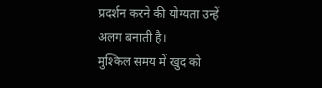प्रदर्शन करने की योग्यता उन्हें अलग बनाती है।
मुश्किल समय में खुद को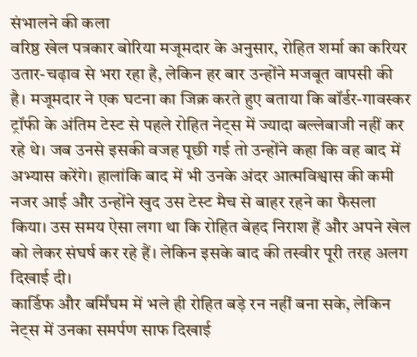संभालने की कला
वरिष्ठ खेल पत्रकार बोरिया मजूमदार के अनुसार, रोहित शर्मा का करियर उतार-चढ़ाव से भरा रहा है, लेकिन हर बार उन्होंने मजबूत वापसी की है। मजूमदार ने एक घटना का जिक्र करते हुए बताया कि बॉर्डर-गावस्कर ट्रॉफी के अंतिम टेस्ट से पहले रोहित नेट्स में ज्यादा बल्लेबाजी नहीं कर रहे थे। जब उनसे इसकी वजह पूछी गई तो उन्होंने कहा कि वह बाद में अभ्यास करेंगे। हालांकि बाद में भी उनके अंदर आत्मविश्वास की कमी नजर आई और उन्होंने खुद उस टेस्ट मैच से बाहर रहने का फैसला किया। उस समय ऐसा लगा था कि रोहित बेहद निराश हैं और अपने खेल को लेकर संघर्ष कर रहे हैं। लेकिन इसके बाद की तस्वीर पूरी तरह अलग दिखाई दी।
कार्डिफ और बर्मिंघम में भले ही रोहित बड़े रन नहीं बना सके, लेकिन नेट्स में उनका समर्पण साफ दिखाई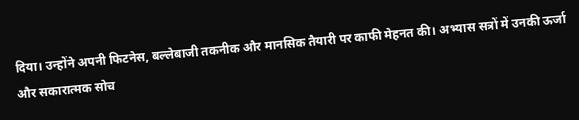दिया। उन्होंने अपनी फिटनेस, बल्लेबाजी तकनीक और मानसिक तैयारी पर काफी मेहनत की। अभ्यास सत्रों में उनकी ऊर्जा और सकारात्मक सोच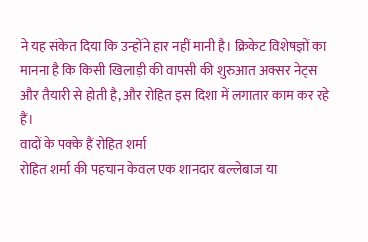ने यह संकेत दिया कि उन्होंने हार नहीं मानी है। क्रिकेट विशेषज्ञों का मानना है कि किसी खिलाड़ी की वापसी की शुरुआत अक्सर नेट्स और तैयारी से होती है, और रोहित इस दिशा में लगातार काम कर रहे हैं।
वादों के पक्के हैं रोहित शर्मा
रोहित शर्मा की पहचान केवल एक शानदार बल्लेबाज या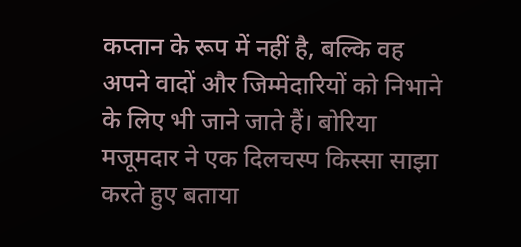कप्तान के रूप में नहीं है, बल्कि वह अपने वादों और जिम्मेदारियों को निभाने के लिए भी जाने जाते हैं। बोरिया मजूमदार ने एक दिलचस्प किस्सा साझा करते हुए बताया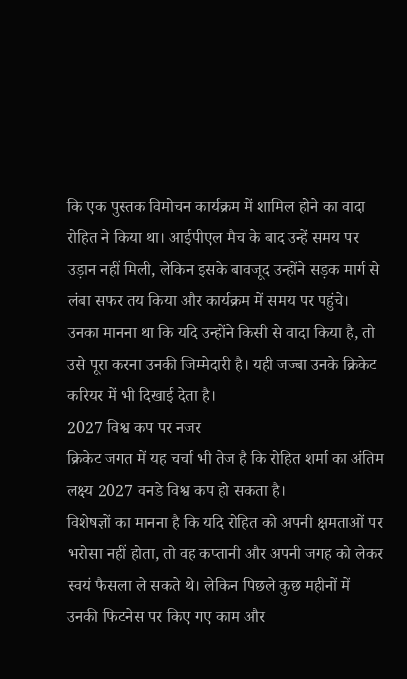कि एक पुस्तक विमोचन कार्यक्रम में शामिल होने का वादा रोहित ने किया था। आईपीएल मैच के बाद उन्हें समय पर उड़ान नहीं मिली, लेकिन इसके बावजूद उन्होंने सड़क मार्ग से लंबा सफर तय किया और कार्यक्रम में समय पर पहुंचे। उनका मानना था कि यदि उन्होंने किसी से वादा किया है, तो उसे पूरा करना उनकी जिम्मेदारी है। यही जज्बा उनके क्रिकेट करियर में भी दिखाई देता है।
2027 विश्व कप पर नजर
क्रिकेट जगत में यह चर्चा भी तेज है कि रोहित शर्मा का अंतिम लक्ष्य 2027 वनडे विश्व कप हो सकता है।
विशेषज्ञों का मानना है कि यदि रोहित को अपनी क्षमताओं पर भरोसा नहीं होता, तो वह कप्तानी और अपनी जगह को लेकर स्वयं फैसला ले सकते थे। लेकिन पिछले कुछ महीनों में उनकी फिटनेस पर किए गए काम और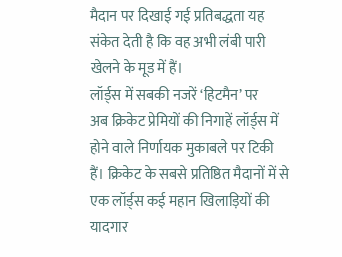मैदान पर दिखाई गई प्रतिबद्धता यह संकेत देती है कि वह अभी लंबी पारी खेलने के मूड में हैं।
लॉर्ड्स में सबकी नजरें ‘हिटमैन’ पर
अब क्रिकेट प्रेमियों की निगाहें लॉर्ड्स में होने वाले निर्णायक मुकाबले पर टिकी हैं। क्रिकेट के सबसे प्रतिष्ठित मैदानों में से एक लॉर्ड्स कई महान खिलाड़ियों की यादगार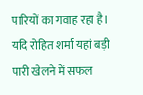पारियों का गवाह रहा है। यदि रोहित शर्मा यहां बड़ी पारी खेलने में सफल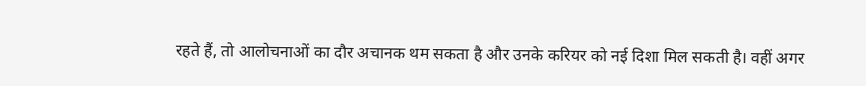रहते हैं, तो आलोचनाओं का दौर अचानक थम सकता है और उनके करियर को नई दिशा मिल सकती है। वहीं अगर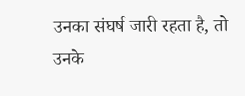उनका संघर्ष जारी रहता है, तो उनके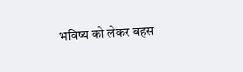भविष्य को लेकर बहस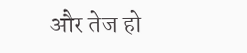और तेज हो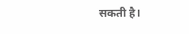सकती है।